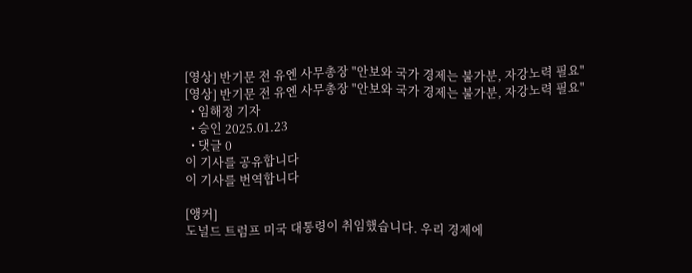[영상] 반기문 전 유엔 사무총장 "안보와 국가 경제는 불가분, 자강노력 필요"
[영상] 반기문 전 유엔 사무총장 "안보와 국가 경제는 불가분, 자강노력 필요"
  • 임해정 기자
  • 승인 2025.01.23
  • 댓글 0
이 기사를 공유합니다
이 기사를 번역합니다

[앵커]
도널드 트럼프 미국 대통령이 취임했습니다. 우리 경제에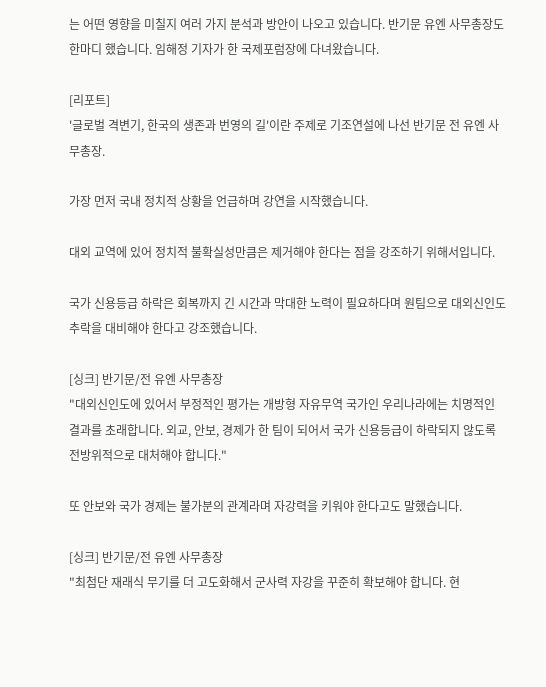는 어떤 영향을 미칠지 여러 가지 분석과 방안이 나오고 있습니다. 반기문 유엔 사무총장도 한마디 했습니다. 임해정 기자가 한 국제포럼장에 다녀왔습니다.

[리포트]
'글로벌 격변기, 한국의 생존과 번영의 길'이란 주제로 기조연설에 나선 반기문 전 유엔 사무총장.

가장 먼저 국내 정치적 상황을 언급하며 강연을 시작했습니다.

대외 교역에 있어 정치적 불확실성만큼은 제거해야 한다는 점을 강조하기 위해서입니다.

국가 신용등급 하락은 회복까지 긴 시간과 막대한 노력이 필요하다며 원팀으로 대외신인도 추락을 대비해야 한다고 강조했습니다.

[싱크] 반기문/전 유엔 사무총장
"대외신인도에 있어서 부정적인 평가는 개방형 자유무역 국가인 우리나라에는 치명적인 결과를 초래합니다. 외교, 안보, 경제가 한 팀이 되어서 국가 신용등급이 하락되지 않도록 전방위적으로 대처해야 합니다."

또 안보와 국가 경제는 불가분의 관계라며 자강력을 키워야 한다고도 말했습니다.

[싱크] 반기문/전 유엔 사무총장
"최첨단 재래식 무기를 더 고도화해서 군사력 자강을 꾸준히 확보해야 합니다. 현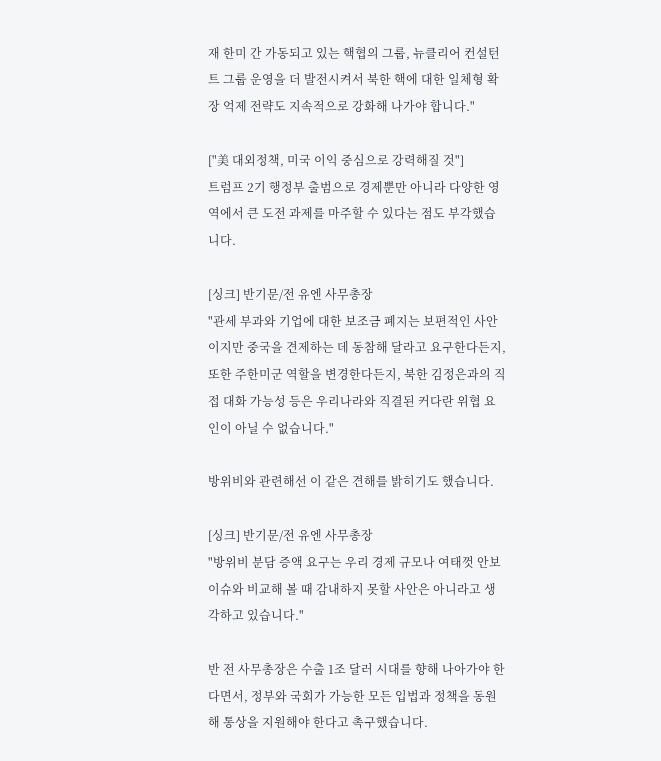재 한미 간 가동되고 있는 핵협의 그룹, 뉴클리어 컨설턴트 그룹 운영을 더 발전시켜서 북한 핵에 대한 일체형 확장 억제 전략도 지속적으로 강화해 나가야 합니다."

["美 대외정책, 미국 이익 중심으로 강력해질 것"]
트럼프 2기 행정부 출범으로 경제뿐만 아니라 다양한 영역에서 큰 도전 과제를 마주할 수 있다는 점도 부각했습니다.

[싱크] 반기문/전 유엔 사무총장
"관세 부과와 기업에 대한 보조금 폐지는 보편적인 사안이지만 중국을 견제하는 데 동참해 달라고 요구한다든지, 또한 주한미군 역할을 변경한다든지, 북한 김정은과의 직접 대화 가능성 등은 우리나라와 직결된 커다란 위협 요인이 아닐 수 없습니다."

방위비와 관련해선 이 같은 견해를 밝히기도 했습니다.

[싱크] 반기문/전 유엔 사무총장
"방위비 분담 증액 요구는 우리 경제 규모나 여태껏 안보 이슈와 비교해 볼 때 감내하지 못할 사안은 아니라고 생각하고 있습니다."

반 전 사무총장은 수출 1조 달러 시대를 향해 나아가야 한다면서, 정부와 국회가 가능한 모든 입법과 정책을 동원해 통상을 지원해야 한다고 촉구했습니다.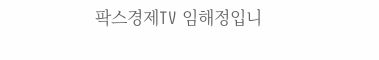팍스경제TV 임해정입니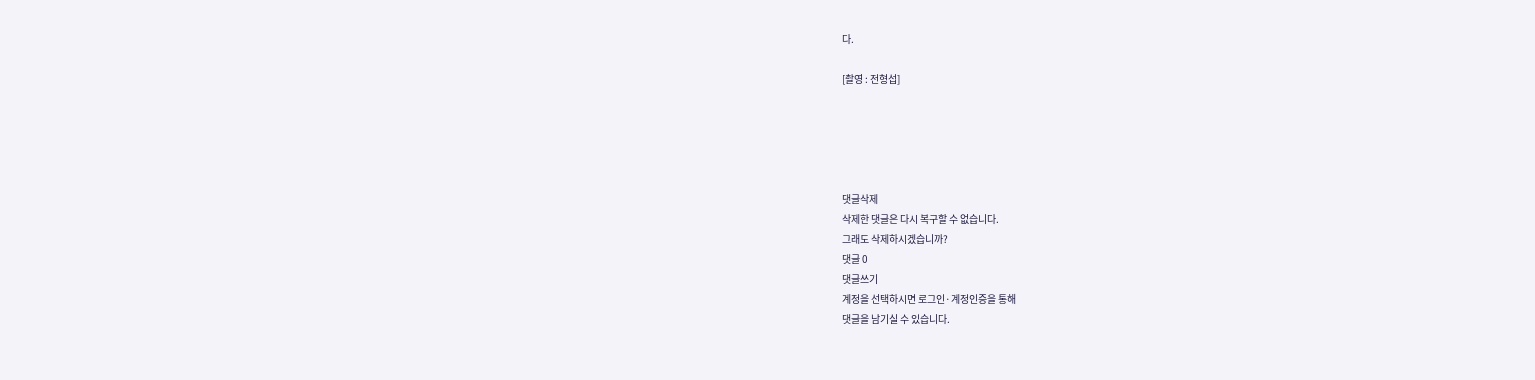다.

[촬영 : 전형섭]





댓글삭제
삭제한 댓글은 다시 복구할 수 없습니다.
그래도 삭제하시겠습니까?
댓글 0
댓글쓰기
계정을 선택하시면 로그인·계정인증을 통해
댓글을 남기실 수 있습니다.